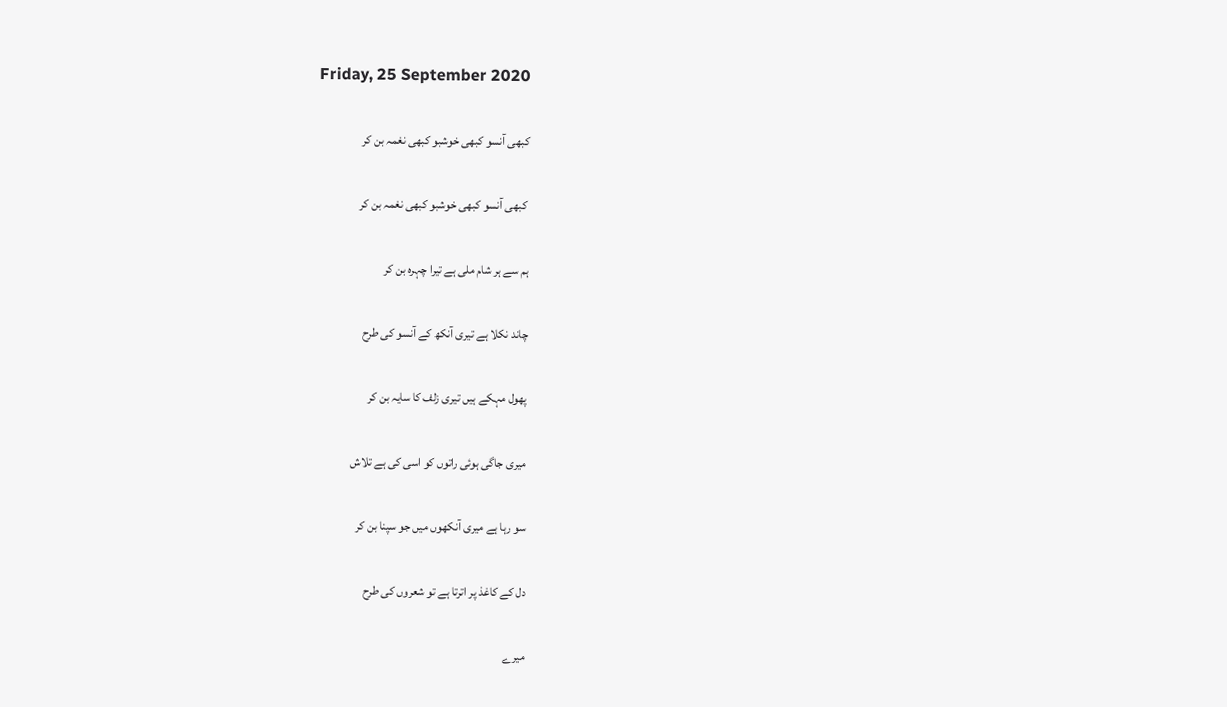Friday, 25 September 2020

کبھی آنسو کبھی خوشبو کبھی نغمہ بن کر

 کبھی آنسو کبھی خوشبو کبھی نغمہ بن کر

ہم سے ہر شام ملی ہے تیرا چہرہ بن کر

چاند نکلا ہے تیری آنکھ کے آنسو کی طرح

پھول مہکے ہیں تیری زلف کا سایہ بن کر

میری جاگی ہوئی راتوں کو اسی کی ہے تلاش

سو رہا ہے میری آنکھوں میں جو سپنا بن کر

دل کے کاغذ پر اترتا ہے تو شعروں کی طرح

میرے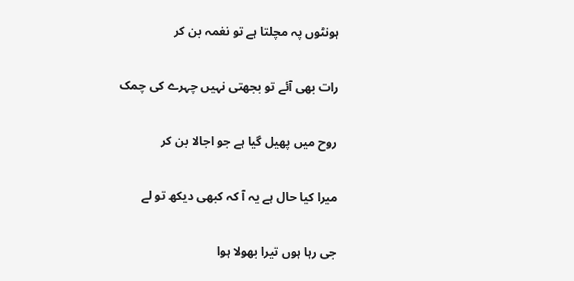ہونٹوں پہ مچلتا ہے تو نغمہ بن کر

رات بھی آئے تو بجھتی نہیں چہرے کی چمک

روح میں پھیل گیا ہے جو اجالا بن کر

میرا کیا حال ہے یہ آ کہ کبھی دیکھ تو لے

جی رہا ہوں تیرا بھولا ہوا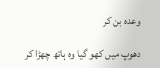وعدہ بن کر

دھوپ میں کھو گیا وہ ہاتھ چھڑا کر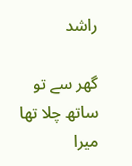راشد

گھر سے تو ساتھ چلا تھا میرا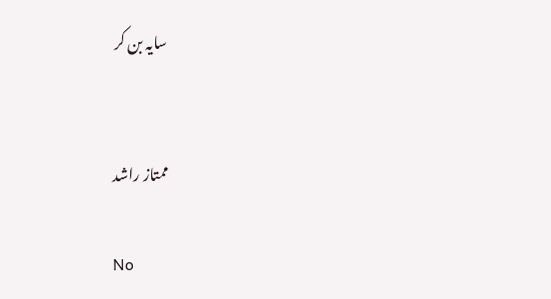سایہ بن کر


ممتاز راشد

No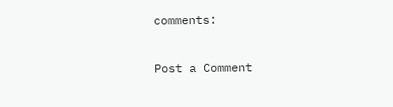comments:

Post a Comment